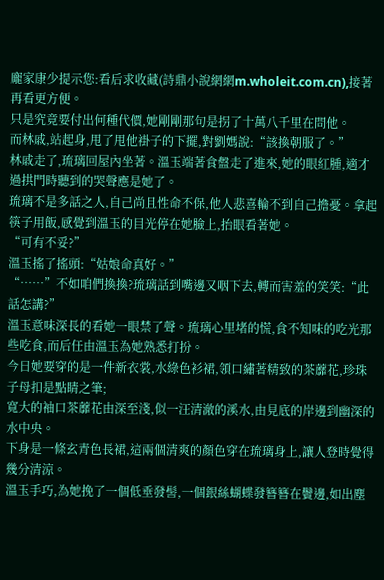龐家康少提示您:看后求收藏(詩鼎小說網網m.wholeit.com.cn),接著再看更方便。
只是究竟要付出何種代價,她剛剛那句是拐了十萬八千里在問他。
而林戚,站起身,甩了甩他褂子的下擺,對劉媽說:“該換朝服了。”
林戚走了,琉璃回屋內坐著。溫玉端著食盤走了進來,她的眼紅腫,適才過拱門時聽到的哭聲應是她了。
琉璃不是多話之人,自己尚且性命不保,他人悲喜輪不到自己擔憂。拿起筷子用飯,感覺到溫玉的目光停在她臉上,抬眼看著她。
“可有不妥?”
溫玉搖了搖頭:“姑娘命真好。”
“……”不如咱們換換?琉璃話到嘴邊又咽下去,轉而害羞的笑笑:“此話怎講?”
溫玉意味深長的看她一眼禁了聲。琉璃心里堵的慌,食不知味的吃光那些吃食,而后任由溫玉為她熟悉打扮。
今日她要穿的是一件新衣裳,水綠色衫裙,領口繡著精致的茶蘼花,珍珠子母扣是點睛之筆;
寬大的袖口茶蘼花由深至淺,似一汪清澈的溪水,由見底的岸邊到幽深的水中央。
下身是一條玄青色長裙,這兩個清爽的顏色穿在琉璃身上,讓人登時覺得幾分清涼。
溫玉手巧,為她挽了一個低垂發髻,一個銀絲蝴蝶發簪簪在鬢邊,如出塵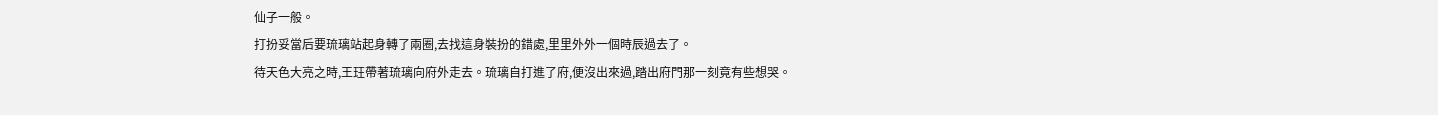仙子一般。
打扮妥當后要琉璃站起身轉了兩圈,去找這身裝扮的錯處,里里外外一個時辰過去了。
待天色大亮之時,王玨帶著琉璃向府外走去。琉璃自打進了府,便沒出來過,踏出府門那一刻竟有些想哭。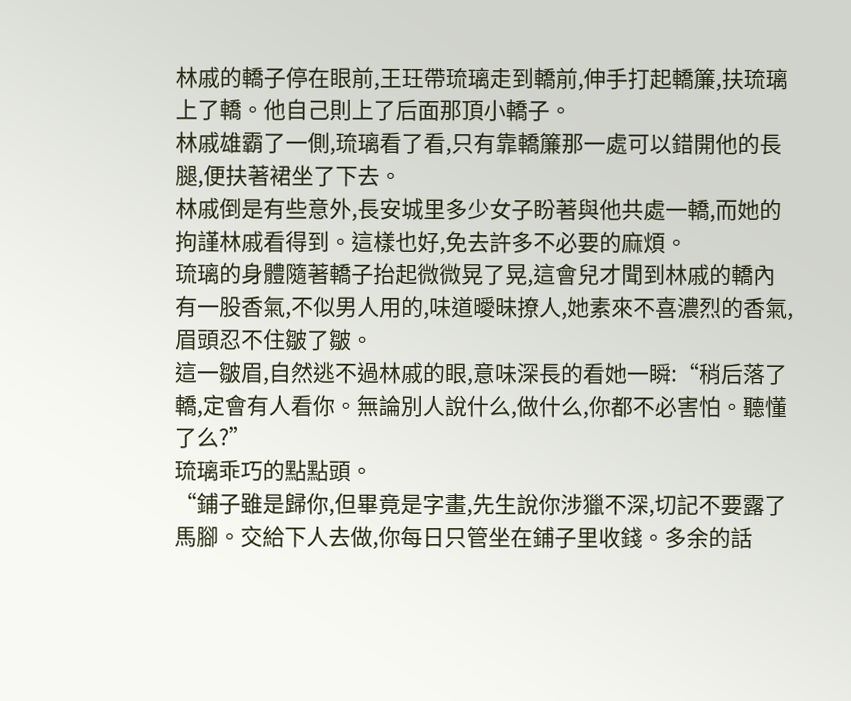林戚的轎子停在眼前,王玨帶琉璃走到轎前,伸手打起轎簾,扶琉璃上了轎。他自己則上了后面那頂小轎子。
林戚雄霸了一側,琉璃看了看,只有靠轎簾那一處可以錯開他的長腿,便扶著裙坐了下去。
林戚倒是有些意外,長安城里多少女子盼著與他共處一轎,而她的拘謹林戚看得到。這樣也好,免去許多不必要的麻煩。
琉璃的身體隨著轎子抬起微微晃了晃,這會兒才聞到林戚的轎內有一股香氣,不似男人用的,味道曖昧撩人,她素來不喜濃烈的香氣,眉頭忍不住皺了皺。
這一皺眉,自然逃不過林戚的眼,意味深長的看她一瞬:“稍后落了轎,定會有人看你。無論別人說什么,做什么,你都不必害怕。聽懂了么?”
琉璃乖巧的點點頭。
“鋪子雖是歸你,但畢竟是字畫,先生說你涉獵不深,切記不要露了馬腳。交給下人去做,你每日只管坐在鋪子里收錢。多余的話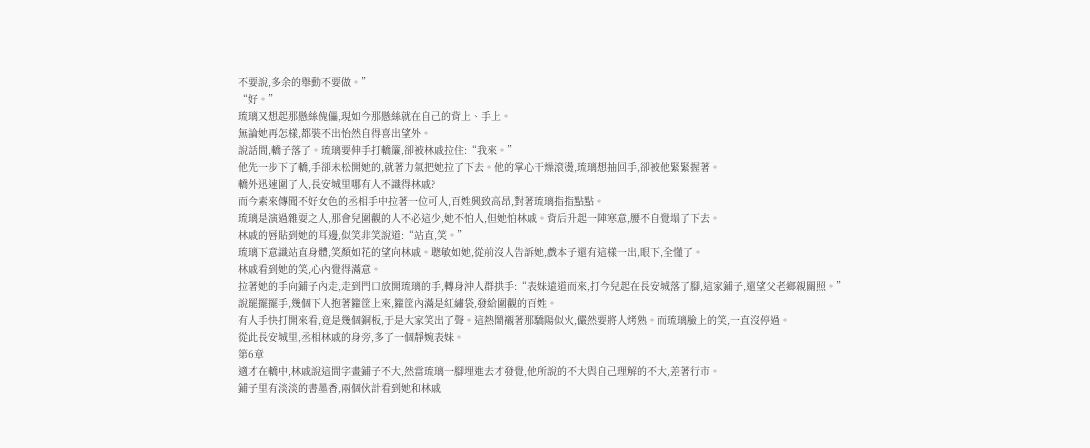不要說,多余的舉動不要做。”
“好。”
琉璃又想起那懸絲傀儡,現如今那懸絲就在自己的背上、手上。
無論她再怎樣,都裝不出怡然自得喜出望外。
說話間,轎子落了。琉璃要伸手打轎簾,卻被林戚拉住:“我來。”
他先一步下了轎,手卻未松開她的,就著力氣把她拉了下去。他的掌心干燥滾燙,琉璃想抽回手,卻被他緊緊握著。
轎外迅速圍了人,長安城里哪有人不識得林戚?
而今素來傳聞不好女色的丞相手中拉著一位可人,百姓興致高昂,對著琉璃指指點點。
琉璃是演過雜耍之人,那會兒圍觀的人不必這少,她不怕人,但她怕林戚。背后升起一陣寒意,腰不自覺塌了下去。
林戚的唇貼到她的耳邊,似笑非笑說道:“站直,笑。”
琉璃下意識站直身體,笑顏如花的望向林戚。聰敏如她,從前沒人告訴她,戲本子還有這樣一出,眼下,全懂了。
林戚看到她的笑,心內覺得滿意。
拉著她的手向鋪子內走,走到門口放開琉璃的手,轉身沖人群拱手:“表妹遠道而來,打今兒起在長安城落了腳,這家鋪子,還望父老鄉親關照。”
說罷擺擺手,幾個下人抱著籮筐上來,籮筐內滿是紅繡袋,發給圍觀的百姓。
有人手快打開來看,竟是幾個銅板,于是大家笑出了聲。這熱鬧襯著那驕陽似火,儼然要將人烤熟。而琉璃臉上的笑,一直沒停過。
從此長安城里,丞相林戚的身旁,多了一個靜婉表妹。
第6章
適才在轎中,林戚說這間字畫鋪子不大,然當琉璃一腳埋進去才發覺,他所說的不大與自己理解的不大,差著行市。
鋪子里有淡淡的書墨香,兩個伙計看到她和林戚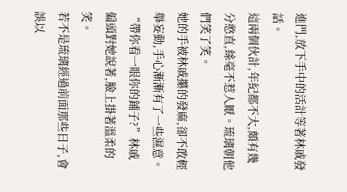進門,放下手中的活計等著林戚發話。
這兩個伙計,年紀都不大,頗有幾分憨直,絲毫不惹人厭。琉璃朝他們笑了笑。
她的手被林戚攥的發麻,卻不敢輕舉妄動,手心漸漸有了一些濕意。
“帶你看一眼你的鋪子?”林戚偏頭對她說著,臉上掛著溫柔的笑。
若不是琉璃經過前面那些日子,會誤以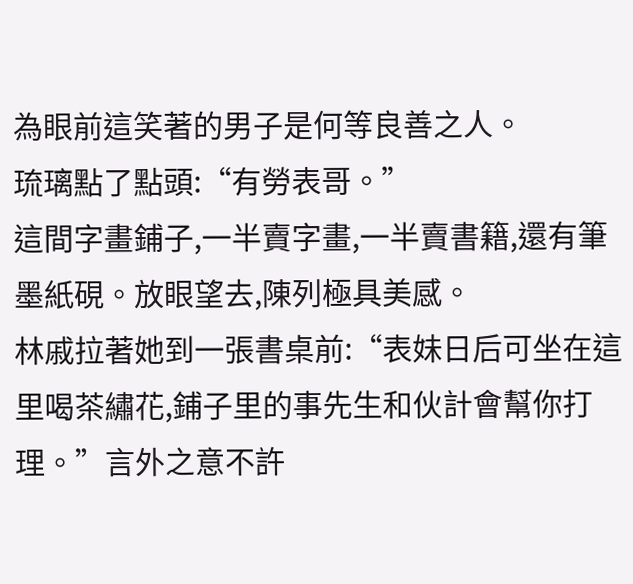為眼前這笑著的男子是何等良善之人。
琉璃點了點頭:“有勞表哥。”
這間字畫鋪子,一半賣字畫,一半賣書籍,還有筆墨紙硯。放眼望去,陳列極具美感。
林戚拉著她到一張書桌前:“表妹日后可坐在這里喝茶繡花,鋪子里的事先生和伙計會幫你打理。”言外之意不許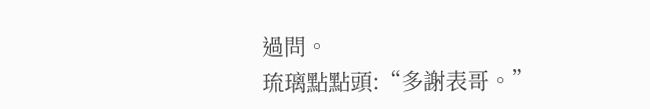過問。
琉璃點點頭:“多謝表哥。”